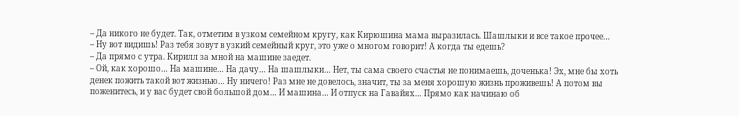– Да никого не будет. Так, отметим в узком семейном кругу, как Кирюшина мама выразилась. Шашлыки и все такое прочее…
– Ну вот видишь! Раз тебя зовут в узкий семейный круг, это уже о многом говорит! А когда ты едешь?
– Да прямо с утра. Кирилл за мной на машине заедет.
– Ой, как хорошо… На машине… На дачу… На шашлыки… Нет, ты сама своего счастья не понимаешь, доченька! Эх, мне бы хоть денек пожить такой вот жизнью… Ну ничего! Раз мне не довелось, значит, ты за меня хорошую жизнь проживешь! А потом вы поженитесь, и у вас будет свой большой дом… И машина… И отпуск на Гавайях… Прямо как начинаю об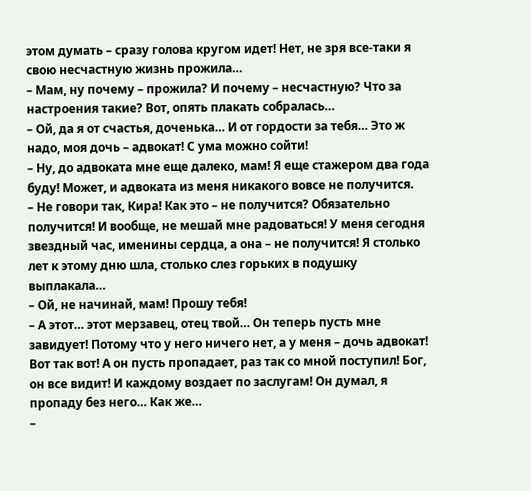этом думать – сразу голова кругом идет! Нет, не зря все-таки я свою несчастную жизнь прожила…
– Мам, ну почему – прожила? И почему – несчастную? Что за настроения такие? Вот, опять плакать собралась…
– Ой, да я от счастья, доченька… И от гордости за тебя… Это ж надо, моя дочь – адвокат! С ума можно сойти!
– Ну, до адвоката мне еще далеко, мам! Я еще стажером два года буду! Может, и адвоката из меня никакого вовсе не получится.
– Не говори так, Кира! Как это – не получится? Обязательно получится! И вообще, не мешай мне радоваться! У меня сегодня звездный час, именины сердца, а она – не получится! Я столько лет к этому дню шла, столько слез горьких в подушку выплакала…
– Ой, не начинай, мам! Прошу тебя!
– А этот… этот мерзавец, отец твой… Он теперь пусть мне завидует! Потому что у него ничего нет, а у меня – дочь адвокат! Вот так вот! А он пусть пропадает, раз так со мной поступил! Бог, он все видит! И каждому воздает по заслугам! Он думал, я пропаду без него… Как же…
–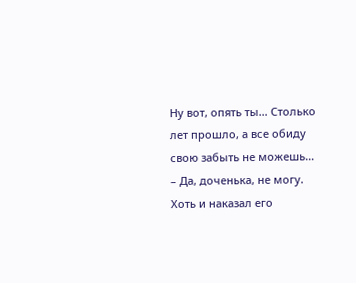Ну вот, опять ты… Столько лет прошло, а все обиду свою забыть не можешь…
– Да, доченька, не могу. Хоть и наказал его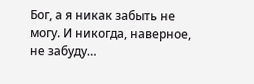Бог, а я никак забыть не могу. И никогда, наверное, не забуду…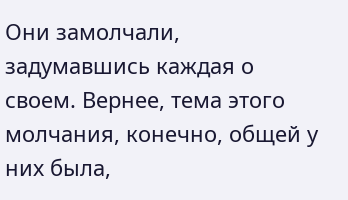Они замолчали, задумавшись каждая о своем. Вернее, тема этого молчания, конечно, общей у них была,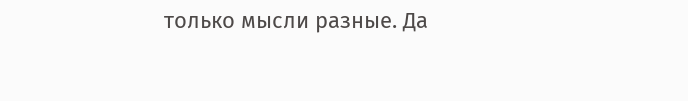только мысли разные. Да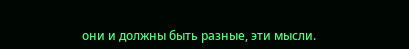они и должны быть разные, эти мысли.